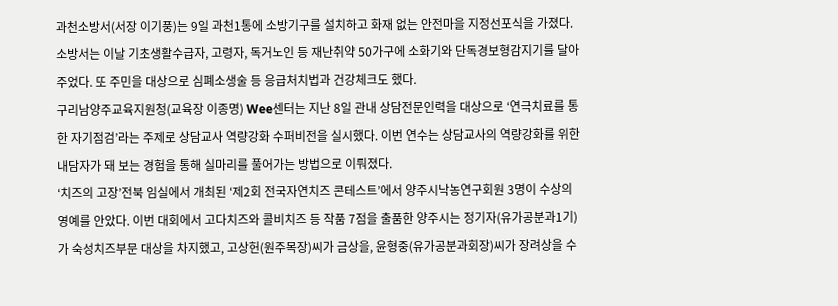과천소방서(서장 이기풍)는 9일 과천1통에 소방기구를 설치하고 화재 없는 안전마을 지정선포식을 가졌다. 소방서는 이날 기초생활수급자, 고령자, 독거노인 등 재난취약 50가구에 소화기와 단독경보형감지기를 달아주었다. 또 주민을 대상으로 심폐소생술 등 응급처치법과 건강체크도 했다.
구리남양주교육지원청(교육장 이종명) Wee센터는 지난 8일 관내 상담전문인력을 대상으로 ‘연극치료를 통한 자기점검’라는 주제로 상담교사 역량강화 수퍼비전을 실시했다. 이번 연수는 상담교사의 역량강화를 위한 내담자가 돼 보는 경험을 통해 실마리를 풀어가는 방법으로 이뤄졌다.
‘치즈의 고장’전북 임실에서 개최된 ‘제2회 전국자연치즈 콘테스트’에서 양주시낙농연구회원 3명이 수상의 영예를 안았다. 이번 대회에서 고다치즈와 콜비치즈 등 작품 7점을 출품한 양주시는 정기자(유가공분과1기)가 숙성치즈부문 대상을 차지했고, 고상헌(원주목장)씨가 금상을, 윤형중(유가공분과회장)씨가 장려상을 수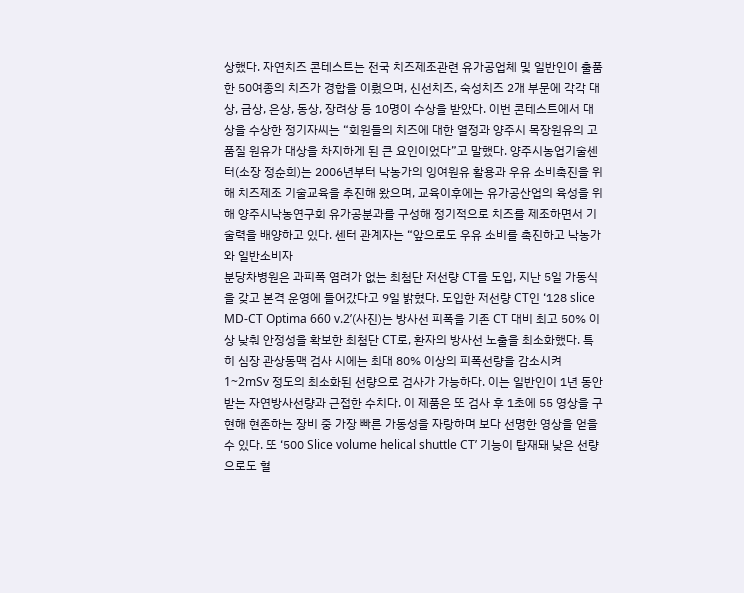상했다. 자연치즈 콘테스트는 전국 치즈제조관련 유가공업체 및 일반인이 출품한 50여종의 치즈가 경합을 이뤘으며, 신선치즈, 숙성치즈 2개 부문에 각각 대상, 금상, 은상, 동상, 장려상 등 10명이 수상을 받았다. 이번 콘테스트에서 대상을 수상한 정기자씨는 “회원들의 치즈에 대한 열정과 양주시 목장원유의 고품질 원유가 대상을 차지하게 된 큰 요인이었다”고 말했다. 양주시농업기술센터(소장 정순희)는 2006년부터 낙농가의 잉여원유 활용과 우유 소비촉진을 위해 치즈제조 기술교육을 추진해 왔으며, 교육이후에는 유가공산업의 육성을 위해 양주시낙농연구회 유가공분과를 구성해 정기적으로 치즈를 제조하면서 기술력을 배양하고 있다. 센터 관계자는 “앞으로도 우유 소비를 촉진하고 낙농가와 일반소비자
분당차병원은 과피폭 염려가 없는 최첨단 저선량 CT를 도입, 지난 5일 가동식을 갖고 본격 운영에 들어갔다고 9일 밝혔다. 도입한 저선량 CT인 ‘128 slice MD-CT Optima 660 v.2’(사진)는 방사선 피폭을 기존 CT 대비 최고 50% 이상 낮춰 안정성을 확보한 최첨단 CT로, 환자의 방사선 노출을 최소화했다. 특히 심장 관상동맥 검사 시에는 최대 80% 이상의 피폭선량을 감소시켜 1~2mSv 정도의 최소화된 선량으로 검사가 가능하다. 이는 일반인이 1년 동안 받는 자연방사선량과 근접한 수치다. 이 제품은 또 검사 후 1초에 55 영상을 구현해 현존하는 장비 중 가장 빠른 가동성을 자랑하며 보다 선명한 영상을 얻을 수 있다. 또 ‘500 Slice volume helical shuttle CT’ 기능이 탑재돼 낮은 선량으로도 혈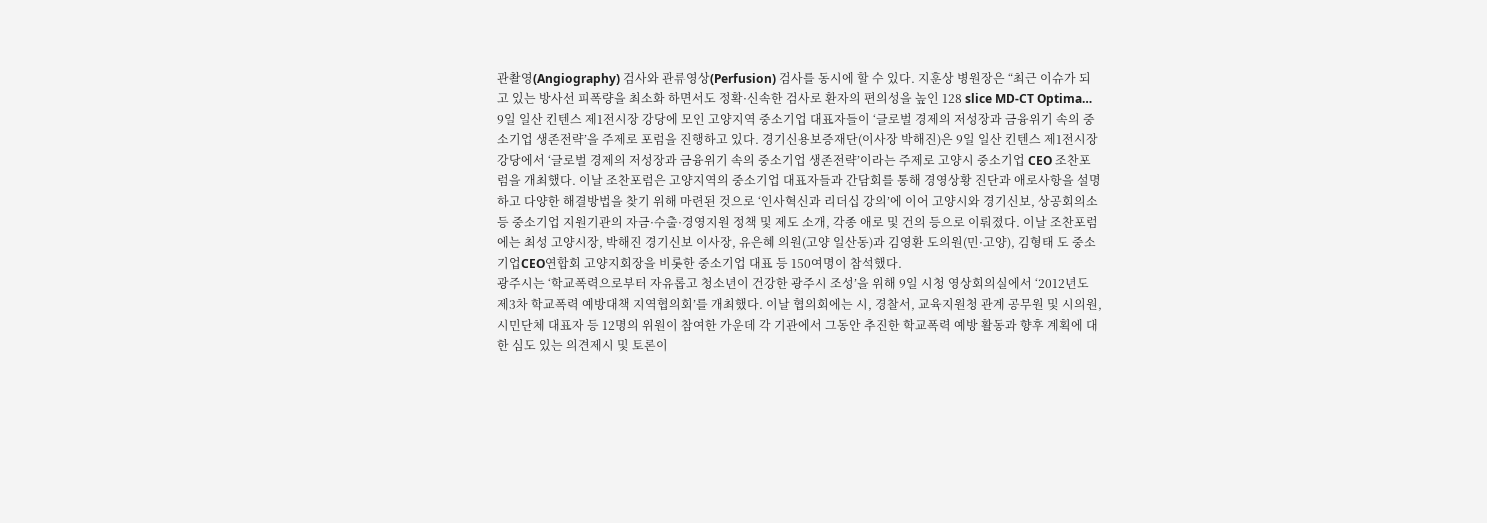관촬영(Angiography) 검사와 관류영상(Perfusion) 검사를 동시에 할 수 있다. 지훈상 병원장은 “최근 이슈가 되고 있는 방사선 피폭량을 최소화 하면서도 정확·신속한 검사로 환자의 편의성을 높인 128 slice MD-CT Optima…
9일 일산 킨텐스 제1전시장 강당에 모인 고양지역 중소기업 대표자들이 ‘글로벌 경제의 저성장과 금융위기 속의 중소기업 생존전략’을 주제로 포럼을 진행하고 있다. 경기신용보증재단(이사장 박해진)은 9일 일산 킨텐스 제1전시장 강당에서 ‘글로벌 경제의 저성장과 금융위기 속의 중소기업 생존전략’이라는 주제로 고양시 중소기업 CEO 조찬포럼을 개최했다. 이날 조찬포럼은 고양지역의 중소기업 대표자들과 간담회를 통해 경영상황 진단과 애로사항을 설명하고 다양한 해결방법을 찾기 위해 마련된 것으로 ‘인사혁신과 리더십 강의’에 이어 고양시와 경기신보, 상공회의소 등 중소기업 지원기관의 자금·수출·경영지원 정책 및 제도 소개, 각종 애로 및 건의 등으로 이뤄졌다. 이날 조찬포럼에는 최성 고양시장, 박해진 경기신보 이사장, 유은혜 의원(고양 일산동)과 김영환 도의원(민·고양), 김형태 도 중소기업CEO연합회 고양지회장을 비롯한 중소기업 대표 등 150여명이 참석했다.
광주시는 ‘학교폭력으로부터 자유롭고 청소년이 건강한 광주시 조성’을 위해 9일 시청 영상회의실에서 ‘2012년도 제3차 학교폭력 예방대책 지역협의회’를 개최했다. 이날 협의회에는 시, 경찰서, 교육지원청 관계 공무원 및 시의원, 시민단체 대표자 등 12명의 위원이 참여한 가운데 각 기관에서 그동안 추진한 학교폭력 예방 활동과 향후 계획에 대한 심도 있는 의견제시 및 토론이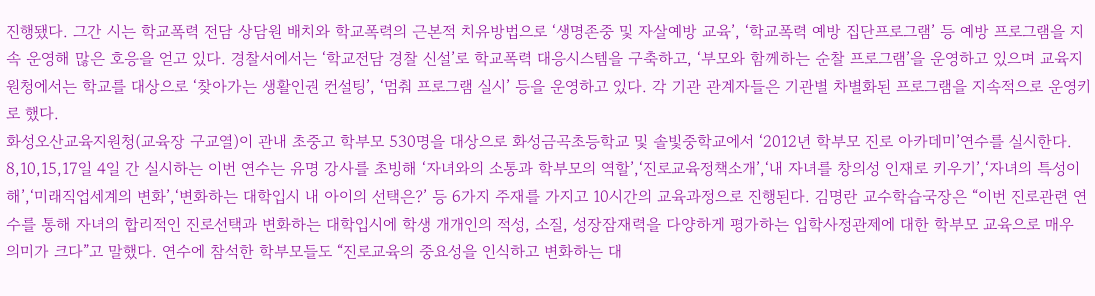진행됐다. 그간 시는 학교폭력 전담 상담원 배치와 학교폭력의 근본적 치유방법으로 ‘생명존중 및 자살예방 교육’, ‘학교폭력 예방 집단프로그램’ 등 예방 프로그램을 지속 운영해 많은 호응을 얻고 있다. 경찰서에서는 ‘학교전담 경찰 신설’로 학교폭력 대응시스템을 구축하고, ‘부모와 함께하는 순찰 프로그램’을 운영하고 있으며 교육지원청에서는 학교를 대상으로 ‘찾아가는 생활인권 컨설팅’, ‘멈춰 프로그램 실시’ 등을 운영하고 있다. 각 기관 관계자들은 기관별 차별화된 프로그램을 지속적으로 운영키로 했다.
화성오산교육지원청(교육장 구교열)이 관내 초중고 학부모 530명을 대상으로 화성금곡초등학교 및 솔빛중학교에서 ‘2012년 학부모 진로 아카데미’연수를 실시한다. 8,10,15,17일 4일 간 실시하는 이번 연수는 유명 강사를 초빙해 ‘자녀와의 소통과 학부모의 역할’,‘진로교육정책소개’,‘내 자녀를 창의성 인재로 키우기’,‘자녀의 특성이해’,‘미래직업세계의 변화’,‘변화하는 대학입시 내 아이의 선택은?’ 등 6가지 주재를 가지고 10시간의 교육과정으로 진행된다. 김명란 교수학습국장은 “이번 진로관련 연수를 통해 자녀의 합리적인 진로선택과 변화하는 대학입시에 학생 개개인의 적성, 소질, 성장잠재력을 다양하게 평가하는 입학사정관제에 대한 학부모 교육으로 매우 의미가 크다”고 말했다. 연수에 참석한 학부모들도 “진로교육의 중요성을 인식하고 변화하는 대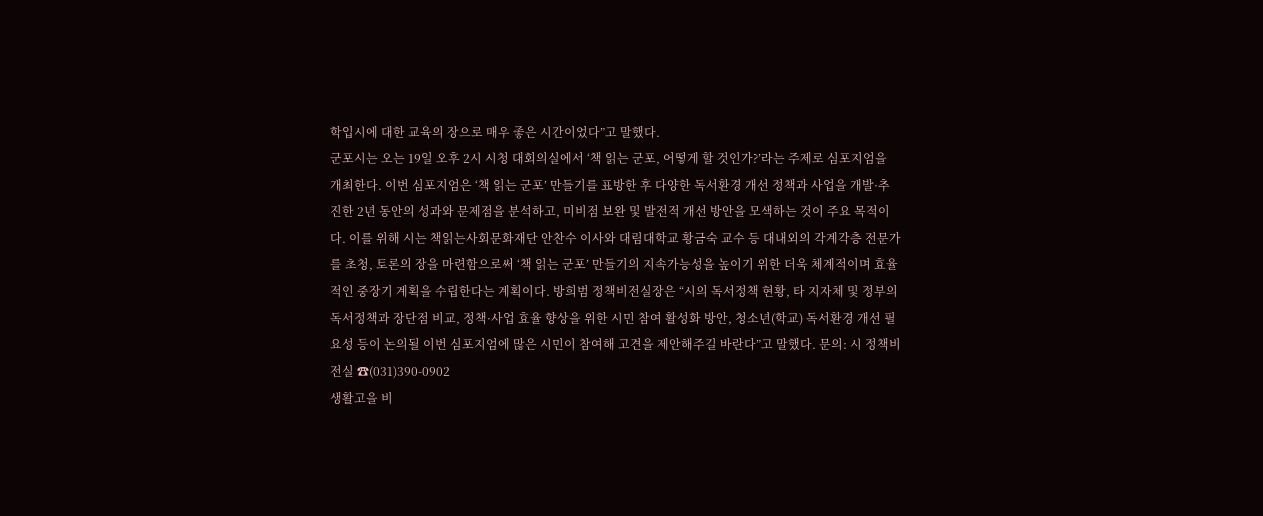학입시에 대한 교육의 장으로 매우 좋은 시간이었다”고 말했다.
군포시는 오는 19일 오후 2시 시청 대회의실에서 ‘책 읽는 군포, 어떻게 할 것인가?’라는 주제로 심포지엄을 개최한다. 이번 심포지엄은 ‘책 읽는 군포’ 만들기를 표방한 후 다양한 독서환경 개선 정책과 사업을 개발·추진한 2년 동안의 성과와 문제점을 분석하고, 미비점 보완 및 발전적 개선 방안을 모색하는 것이 주요 목적이다. 이를 위해 시는 책읽는사회문화재단 안찬수 이사와 대림대학교 황금숙 교수 등 대내외의 각계각층 전문가를 초청, 토론의 장을 마련함으로써 ‘책 읽는 군포’ 만들기의 지속가능성을 높이기 위한 더욱 체계적이며 효율적인 중장기 계획을 수립한다는 계획이다. 방희범 정책비전실장은 “시의 독서정책 현황, 타 지자체 및 정부의 독서정책과 장단점 비교, 정책·사업 효율 향상을 위한 시민 참여 활성화 방안, 청소년(학교) 독서환경 개선 필요성 등이 논의될 이번 심포지엄에 많은 시민이 참여해 고견을 제안해주길 바란다”고 말했다. 문의: 시 정책비전실 ☎(031)390-0902
생활고을 비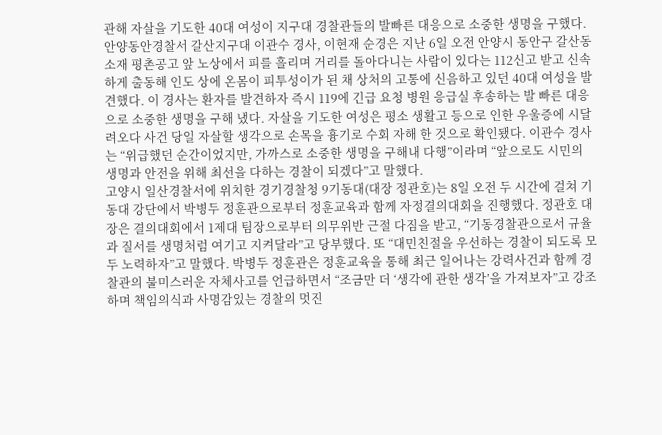관해 자살을 기도한 40대 여성이 지구대 경찰관들의 발빠른 대응으로 소중한 생명을 구했다. 안양동안경찰서 갈산지구대 이관수 경사, 이현재 순경은 지난 6일 오전 안양시 동안구 갈산동 소재 평촌공고 앞 노상에서 피를 흘리며 거리를 돌아다니는 사람이 있다는 112신고 받고 신속하게 출동해 인도 상에 온몸이 피투성이가 된 채 상처의 고통에 신음하고 있던 40대 여성을 발견했다. 이 경사는 환자를 발견하자 즉시 119에 긴급 요청 병원 응급실 후송하는 발 빠른 대응으로 소중한 생명을 구해 냈다. 자살을 기도한 여성은 평소 생활고 등으로 인한 우울증에 시달려오다 사건 당일 자살할 생각으로 손목을 흉기로 수회 자해 한 것으로 확인됐다. 이관수 경사는 “위급했던 순간이었지만, 가까스로 소중한 생명을 구해내 다행”이라며 “앞으로도 시민의 생명과 안전을 위해 최선을 다하는 경찰이 되겠다”고 말했다.
고양시 일산경찰서에 위치한 경기경찰청 9기동대(대장 정관호)는 8일 오전 두 시간에 걸쳐 기동대 강단에서 박병두 정훈관으로부터 정훈교육과 함께 자정결의대회을 진행했다. 정관호 대장은 결의대회에서 1제대 팀장으로부터 의무위반 근절 다짐을 받고, “기동경찰관으로서 규율과 질서를 생명처럼 여기고 지켜달라”고 당부했다. 또 “대민친절을 우선하는 경찰이 되도록 모두 노력하자”고 말했다. 박병두 정훈관은 정훈교육을 통해 최근 일어나는 강력사건과 함께 경찰관의 불미스러운 자체사고를 언급하면서 “조금만 더 ‘생각에 관한 생각’을 가져보자”고 강조하며 책임의식과 사명감있는 경찰의 멋진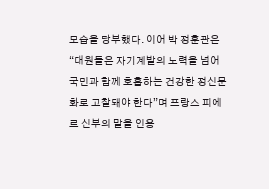모습을 당부했다. 이어 박 정훈관은 “대원들은 자기계발의 노력을 넘어 국민과 함께 호흡하는 건강한 정신문화로 고찰돼야 한다”며 프랑스 피에르 신부의 말을 인용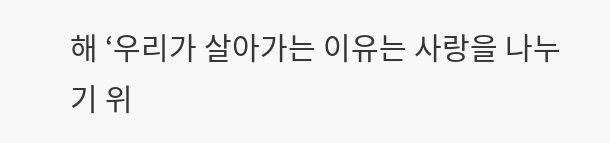해 ‘우리가 살아가는 이유는 사랑을 나누기 위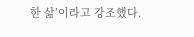한 삶’이라고 강조했다.